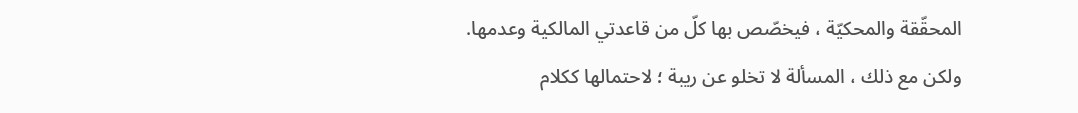المحقّقة والمحكيّة ، فيخصّص بها كلّ من قاعدتي المالكية وعدمها.
ولكن مع ذلك ، المسألة لا تخلو عن ريبة ؛ لاحتمالها ككلام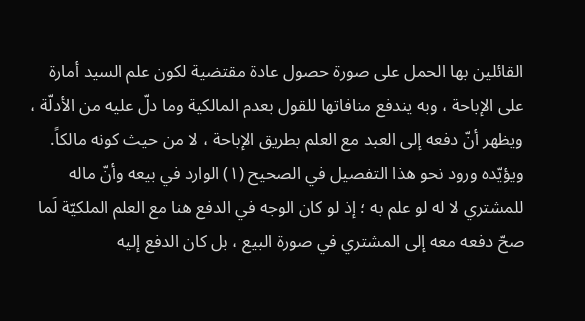القائلين بها الحمل على صورة حصول عادة مقتضية لكون علم السيد أمارة على الإباحة ، وبه يندفع منافاتها للقول بعدم المالكية وما دلّ عليه من الأدلّة ، ويظهر أنّ دفعه إلى العبد مع العلم بطريق الإباحة ، لا من حيث كونه مالكاً.
ويؤيّده ورود نحو هذا التفصيل في الصحيح (١) الوارد في بيعه وأنّ ماله للمشتري لا له لو علم به ؛ إذ لو كان الوجه في الدفع هنا مع العلم الملكيّة لَما صحّ دفعه معه إلى المشتري في صورة البيع ، بل كان الدفع إليه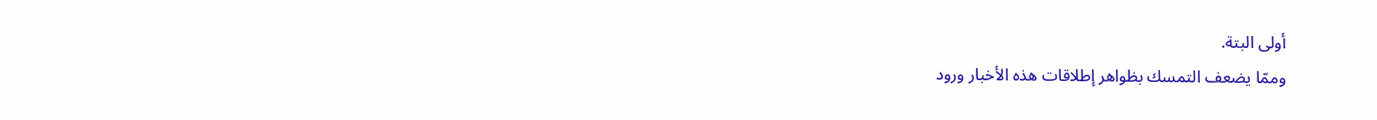أولى البتة.
وممّا يضعف التمسك بظواهر إطلاقات هذه الأخبار ورود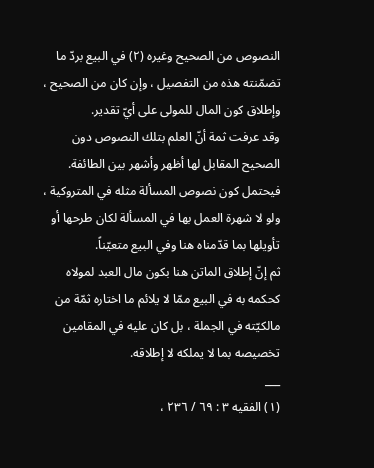النصوص من الصحيح وغيره (٢) في البيع بردّ ما تضمّنته هذه من التفصيل ، وإن كان من الصحيح ، وإطلاق كون المال للمولى على أيّ تقدير.
وقد عرفت ثمة أنّ العلم بتلك النصوص دون الصحيح المقابل لها أظهر وأشهر بين الطائفة. فيحتمل كون نصوص المسألة مثله في المتروكية ، ولو لا شهرة العمل بها في المسألة لكان طرحها أو تأويلها بما قدّمناه هنا وفي البيع متعيّناً.
ثم إنّ إطلاق الماتن هنا بكون مال العبد لمولاه كحكمه به في البيع ممّا لا يلائم ما اختاره ثمّة من مالكيّته في الجملة ، بل كان عليه في المقامين تخصيصه بما لا يملكه لا إطلاقه.
___
(١) الفقيه ٣ : ٦٩ / ٢٣٦ ،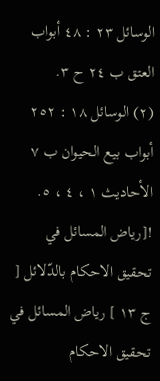الوسائل ٢٣ : ٤٨ أبواب العتق ب ٢٤ ح ٣.
(٢) الوسائل ١٨ : ٢٥٢ أبواب بيع الحيوان ب ٧ الأحاديث ١ ، ٤ ، ٥.
![رياض المسائل في تحقيق الاحكام بالدّلائل [ ج ١٣ ] رياض المسائل في تحقيق الاحكام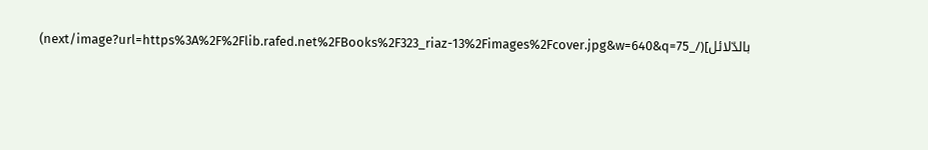بالدّلائل](/_next/image?url=https%3A%2F%2Flib.rafed.net%2FBooks%2F323_riaz-13%2Fimages%2Fcover.jpg&w=640&q=75)